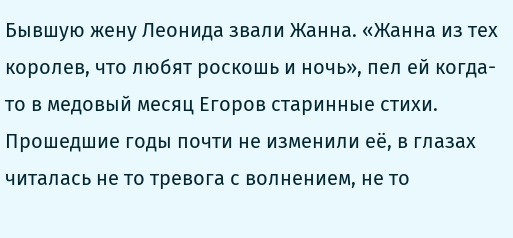Бывшую жену Леонида звали Жанна. «Жанна из тех королев, что любят роскошь и ночь», пел ей когда-то в медовый месяц Егоров старинные стихи.
Прошедшие годы почти не изменили её, в глазах читалась не то тревога с волнением, не то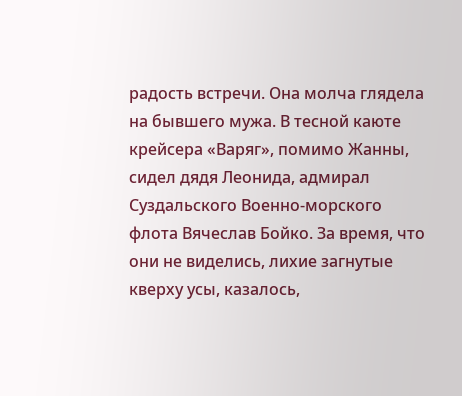радость встречи. Она молча глядела на бывшего мужа. В тесной каюте крейсера «Варяг», помимо Жанны, сидел дядя Леонида, адмирал Суздальского Военно-морского флота Вячеслав Бойко. За время, что они не виделись, лихие загнутые кверху усы, казалось,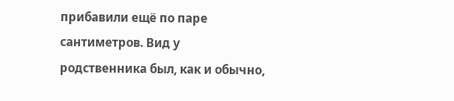прибавили ещё по паре сантиметров. Вид у родственника был, как и обычно,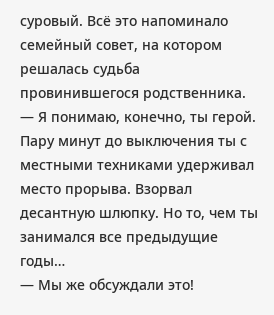суровый. Всё это напоминало семейный совет, на котором решалась судьба провинившегося родственника.
— Я понимаю, конечно, ты герой. Пару минут до выключения ты с местными техниками удерживал место прорыва. Взорвал десантную шлюпку. Но то, чем ты занимался все предыдущие годы…
— Мы же обсуждали это!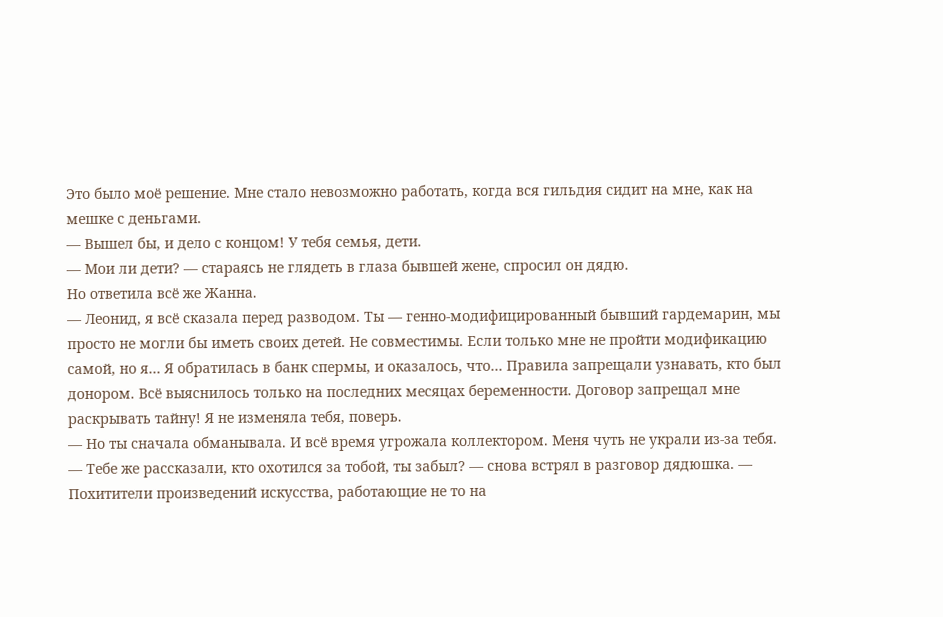Это было моё решение. Мне стало невозможно работать, когда вся гильдия сидит на мне, как на мешке с деньгами.
— Вышел бы, и дело с концом! У тебя семья, дети.
— Мои ли дети? — стараясь не глядеть в глаза бывшей жене, спросил он дядю.
Но ответила всё же Жанна.
— Леонид, я всё сказала перед разводом. Ты — генно-модифицированный бывший гардемарин, мы просто не могли бы иметь своих детей. Не совместимы. Если только мне не пройти модификацию самой, но я… Я обратилась в банк спермы, и оказалось, что… Правила запрещали узнавать, кто был донором. Всё выяснилось только на последних месяцах беременности. Договор запрещал мне раскрывать тайну! Я не изменяла тебя, поверь.
— Но ты сначала обманывала. И всё время угрожала коллектором. Меня чуть не украли из-за тебя.
— Тебе же рассказали, кто охотился за тобой, ты забыл? — снова встрял в разговор дядюшка. — Похитители произведений искусства, работающие не то на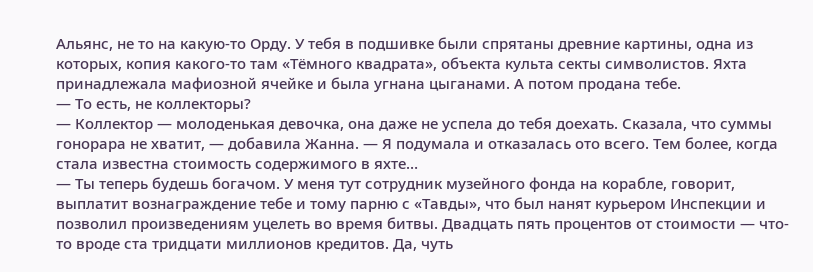Альянс, не то на какую-то Орду. У тебя в подшивке были спрятаны древние картины, одна из которых, копия какого-то там «Тёмного квадрата», объекта культа секты символистов. Яхта принадлежала мафиозной ячейке и была угнана цыганами. А потом продана тебе.
— То есть, не коллекторы?
— Коллектор — молоденькая девочка, она даже не успела до тебя доехать. Сказала, что суммы гонорара не хватит, — добавила Жанна. — Я подумала и отказалась ото всего. Тем более, когда стала известна стоимость содержимого в яхте…
— Ты теперь будешь богачом. У меня тут сотрудник музейного фонда на корабле, говорит, выплатит вознаграждение тебе и тому парню с «Тавды», что был нанят курьером Инспекции и позволил произведениям уцелеть во время битвы. Двадцать пять процентов от стоимости — что-то вроде ста тридцати миллионов кредитов. Да, чуть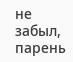не забыл, парень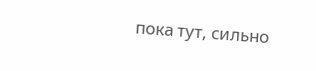пока тут, сильно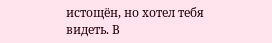истощён, но хотел тебя видеть. В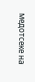медотсеке на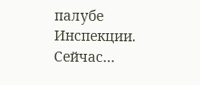палубе Инспекции. Сейчас…